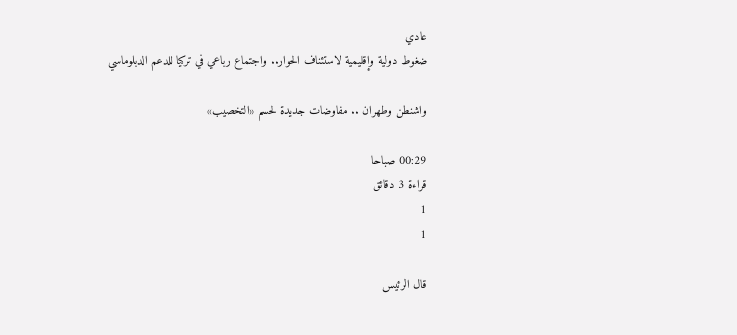عادي
ضغوط دولية وإقليمية لاستئناف الحوار.. واجتماع رباعي في تركيا للدعم الدبلوماسي

واشنطن وطهران .. مفاوضات جديدة لحسم «التخصيب»

00:29 صباحا
قراءة 3 دقائق
1
1

قال الرئيس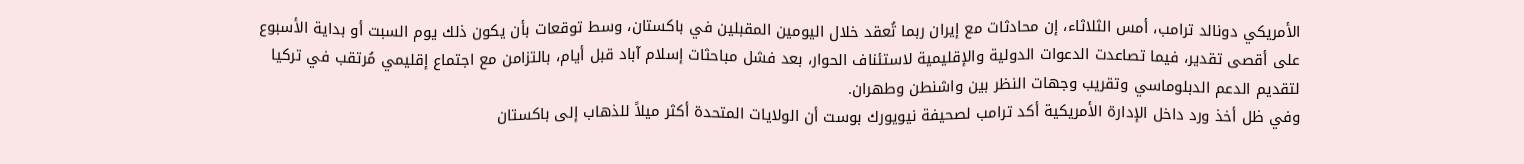الأمريكي دونالد ترامب، أمس الثلاثاء، إن محادثات مع إيران ربما تُعقد خلال اليومين المقبلين في باكستان، وسط توقعات بأن يكون ذلك يوم السبت أو بداية الأسبوع على أقصى تقدير، فيما تصاعدت الدعوات الدولية والإقليمية لاستئناف الحوار، بعد فشل مباحثات إسلام آباد قبل أيام، بالتزامن مع اجتماع إقليمي مُرتقب في تركيا لتقديم الدعم الدبلوماسي وتقريب وجهات النظر بين واشنطن وطهران.
وفي ظل أخذ ورد داخل الإدارة الأمريكية أكد ترامب لصحيفة نيويورك بوست أن الولايات المتحدة أكثر ميلاً للذهاب إلى باكستان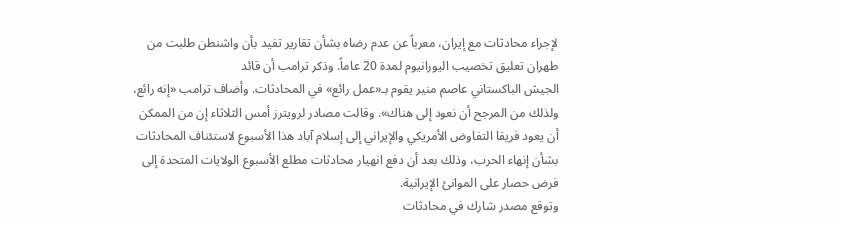لإجراء محادثات مع إيران، معرباً عن عدم رضاه بشأن تقارير تفيد بأن واشنطن طلبت من طهران تعليق تخصيب اليورانيوم لمدة 20 عاماً. وذكر ترامب أن قائد الجيش ‌الباكستاني ‌عاصم منير يقوم بـ«عمل رائع» في المحادثات. وأضاف ترامب «إنه ‌رائع، ولذلك ‌من المرجح أن ‌نعود إلى هناك». وقالت مصادر لرويترز أمس الثلاثاء إن من الممكن أن يعود فريقا التفاوض الأمريكي والإيراني إلى إسلام آباد هذا الأسبوع لاستئناف المحادثات بشأن إنهاء الحرب، وذلك بعد أن دفع ‌انهيار محادثات مطلع الأسبوع الولايات المتحدة إلى فرض حصار على الموانئ الإيرانية.
وتوقع مصدر شارك في محادثات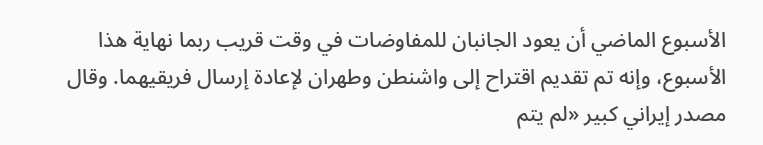الأسبوع الماضي أن يعود الجانبان للمفاوضات في وقت قريب ربما نهاية هذا الأسبوع، وإنه تم تقديم اقتراح إلى واشنطن وطهران لإعادة إرسال فريقيهما. وقال مصدر إيراني كبير «لم يتم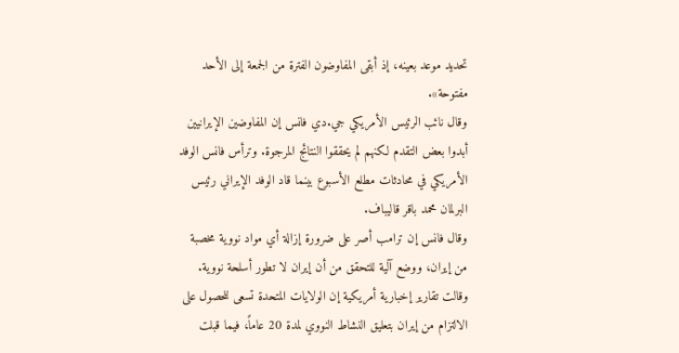تحديد موعد بعينه، إذ أبقى المفاوضون الفترة من الجمعة إلى الأحد مفتوحة».
وقال نائب الرئيس الأمريكي جي.دي فانس إن المفاوضين الإيرانيين أبدوا بعض التقدم لكنهم لم يحققوا النتائج المرجوة. وترأس فانس الوفد الأمريكي في محادثات مطلع الأسبوع بينما قاد الوفد الإيراني رئيس البرلمان محمد باقر قاليباف.
وقال فانس إن ترامب أصر على ضرورة إزالة أي مواد نووية مخصبة من إيران، ووضع آلية للتحقق من أن إيران لا تطور أسلحة نووية.
وقالت تقارير إخبارية أمريكية إن الولايات المتحدة تسعى للحصول على الالتزام من إيران بتعليق النشاط النووي لمدة 20 عاماً، فيما قبلت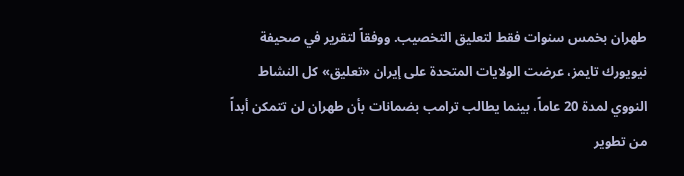طهران بخمس سنوات فقط لتعليق التخصيب. ووفقاً لتقرير في صحيفة نيويورك تايمز، عرضت الولايات المتحدة على إيران «تعليق» كل النشاط النووي لمدة 20 عاماً، بينما يطالب ترامب بضمانات بأن طهران لن تتمكن أبداً من تطوير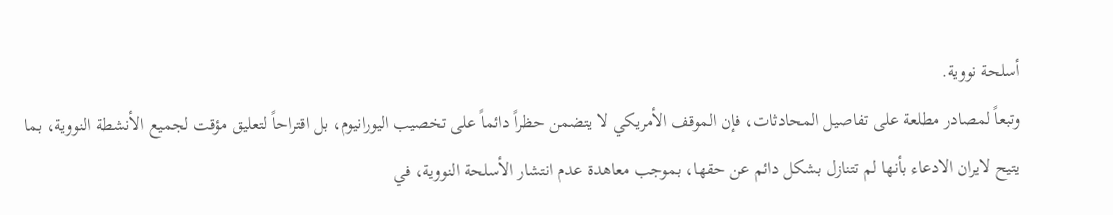أسلحة نووية.
وتبعاً لمصادر مطلعة على تفاصيل المحادثات، فإن الموقف الأمريكي لا يتضمن حظراً دائماً على تخصيب اليورانيوم، بل اقتراحاً لتعليق مؤقت لجميع الأنشطة النووية، بما يتيح لايران الادعاء بأنها لم تتنازل بشكل دائم عن حقها، بموجب معاهدة عدم انتشار الأسلحة النووية، في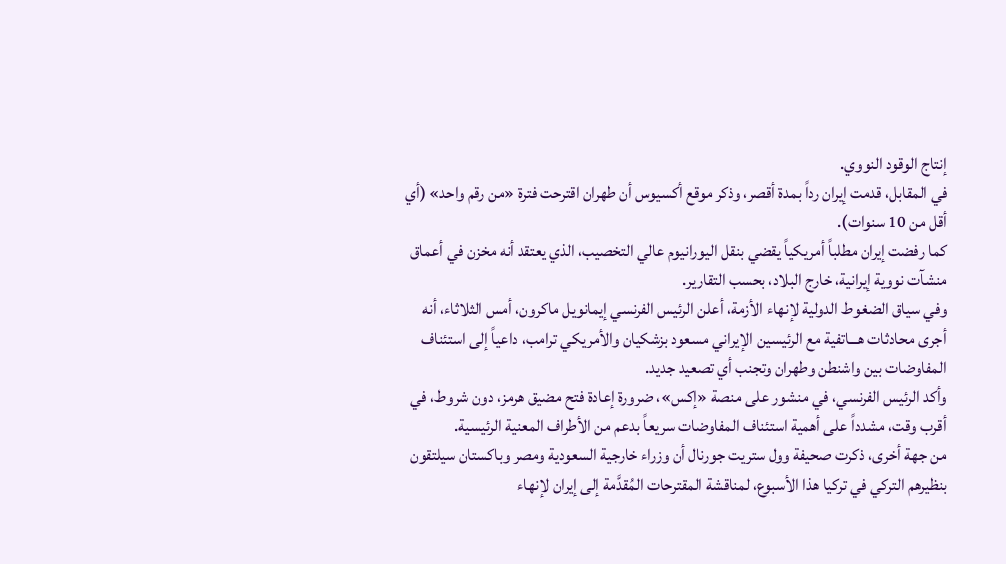إنتاج الوقود النووي.
في المقابل، قدمت إيران رداً بمدة أقصر، وذكر موقع أكسيوس أن طهران اقترحت فترة «من رقم واحد» (أي أقل من 10 سنوات).
كما رفضت إيران مطلباً أمريكياً يقضي بنقل اليورانيوم عالي التخصيب، الذي يعتقد أنه مخزن في أعماق منشآت نووية إيرانية، خارج البلاد، بحسب التقارير.
وفي سياق الضغوط الدولية لإنهاء الأزمة، أعلن الرئيس الفرنسي إيمانويل ماكرون، أمس الثلاثاء، أنه أجرى محادثات هـــاتفية مع الرئيسين الإيراني مسعود بزشكيان والأمريكي ترامب، داعياً إلى استئناف المفاوضات بين واشنطن وطهران وتجنب أي تصعيد جديد.
وأكد الرئيس الفرنسي، في منشور على منصة «إكس»، ضرورة إعادة فتح مضيق هرمز، دون شروط، في أقرب وقت، مشدداً على أهمية استئناف المفاوضات سريعاً بدعم من الأطراف المعنية الرئيسية.
من جهة أخرى، ذكرت صحيفة وول ستريت جورنال أن وزراء خارجية السعودية ومصر وباكستان سيلتقون بنظيرهم التركي في تركيا هذا الأسبوع، لمناقشة المقترحات المُقدَّمة إلى إيران لإنهاء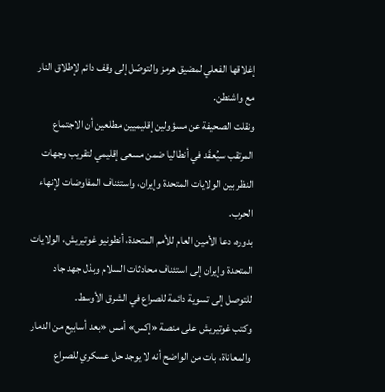إغلاقها الفعلي لمضيق هرمز والتوصّل إلى وقف دائم لإطلاق النار مع واشنطن.
ونقلت الصحيفة عن مسؤولين إقليميين مطلعين أن الاجتماع المرتقب سيُعقَد في أنطاليا ضمن مسعى إقليمي لتقريب وجهات النظر بين الولايات المتحدة وإيران، واستئناف المفاوضات لإنهاء الحرب.
بدوره، دعا الأمين العام للأمم المتحدة، أنطونيو غوتيريش، الولايات المتحدة وإيران إلى استئناف محادثات السلام وبذل جهد جاد للتوصل إلى تسوية دائمة للصراع في الشرق الأوسط.
وكتب غوتيريش على منصة «إكس» أمس «بعد أسابيع من الدمار والمعاناة، بات من الواضح أنه لا يوجد حل عسكري للصراع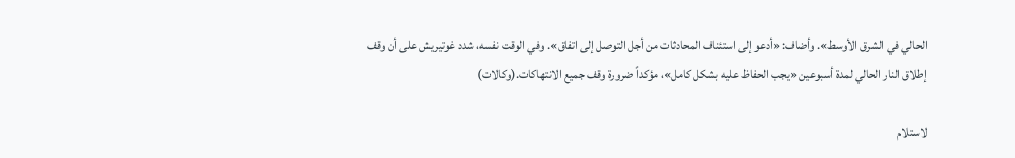الحالي في الشرق الأوسط». وأضاف: «أدعو إلى استئناف المحادثات من أجل التوصل إلى اتفاق». وفي الوقت نفسه، شدد غوتيريش على أن وقف إطلاق النار الحالي لمدة أسبوعين «يجب الحفاظ عليه بشكل كامل»، مؤكداً ضرورة وقف جميع الانتهاكات.(وكالات)

لاستلام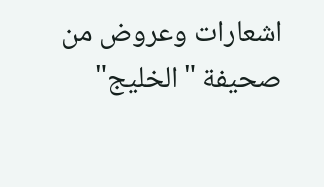اشعارات وعروض من صحيفة "الخليج"